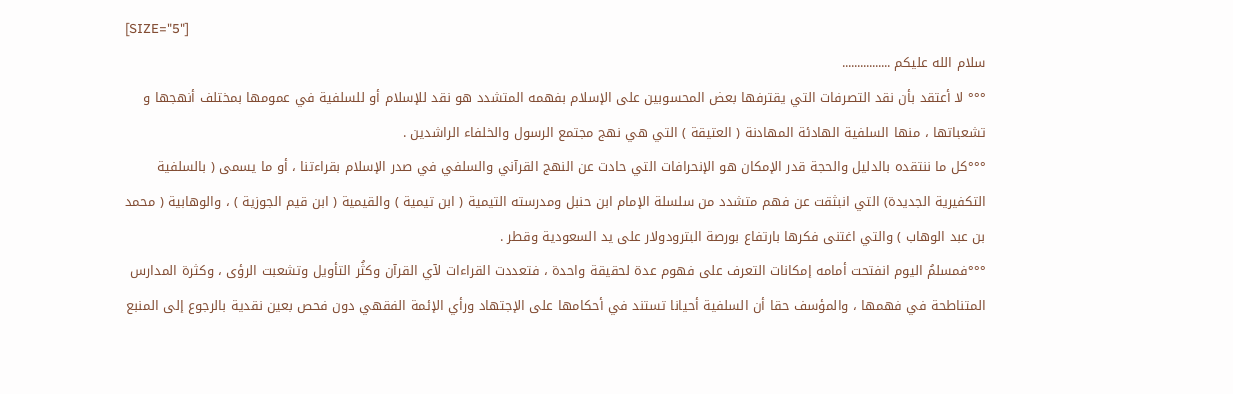[SIZE="5"]
سلام الله عليكم ................
°°° لا أعتقد بأن نقد التصرفات التي يقترفها بعض المحسوبين على الإسلام بفهمه المتشدد هو نقد للإسلام أو للسلفية في عمومها بمختلف أنهجها و تشعباتها ، منها السلفية الهادئة المهادنة ( العتيقة ) التي هي نهج مجتمع الرسول والخلفاء الراشدين .
°°°كل ما ننتقده بالدليل والحجة قدر الإمكان هو الإنحرافات التي حادت عن النهج القرآني والسلفي في صدر الإسلام بقراءتنا ، أو ما يسمى ( بالسلفية التكفيرية الجديدة) التي انبثقت عن فهم متشدد من سلسلة الإمام ابن حنبل ومدرسته التيمية ( ابن تيمية ) والقيمية ( ابن قيم الجوزية ) ، والوهابية ( محمد بن عبد الوهاب ) والتي اغتنى فكرها بارتفاع بورصة البترودولار على يد السعودية وقطر .
°°°فمسلمُ اليوم انفتحت أمامه إمكانات التعرف على فهوم عدة لحقيقة واحدة ، فتعددت القراءات لآي القرآن وكثُر التأويل وتشعبت الرؤى ، وكثرة المدارس المتناطحة في فهمها ، والمؤسف حقا أن السلفية أحيانا تستند في أحكامها على الإجتهاد ورأي الإئمة الفقهي دون فحص بعين نقدية بالرجوع إلى المنبع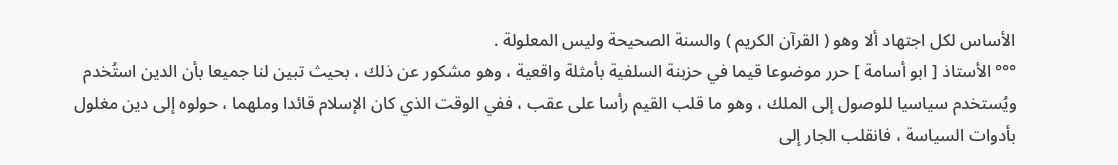الأساس لكل اجتهاد ألا وهو ( القرآن الكريم ) والسنة الصحيحة وليس المعلولة .
°°° الأستاذ [ ابو أسامة ] حرر موضوعا قيما في حزبنة السلفية بأمثلة واقعية ، وهو مشكور عن ذلك ، بحيث تبين لنا جميعا بأن الدين استُخدم ويُستخدم سياسيا للوصول إلى الملك ، وهو ما قلب القيم رأسا على عقب ، ففي الوقت الذي كان الإسلام قائدا وملهما ، حولوه إلى دين مغلول بأدوات السياسة ، فانقلب الجار إلى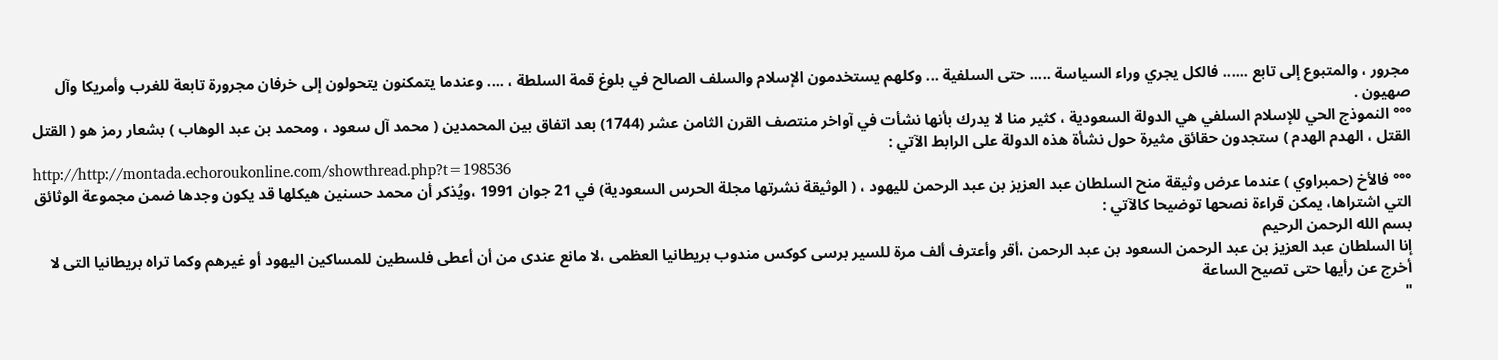مجرور ، والمتبوع إلى تابع ...... فالكل يجري وراء السياسة ..... حتى السلفية ... وكلهم يستخدمون الإسلام والسلف الصالح في بلوغ قمة السلطة ، .... وعندما يتمكنون يتحولون إلى خرفان مجرورة تابعة للغرب وأمريكا وآل صهيون .
°°° النموذج الحي للإسلام السلفي هي الدولة السعودية ، كثير منا لا يدرك بأنها نشأت في آواخر منتصف القرن الثامن عشر (1744) بعد اتفاق بين المحمدين ( محمد آل سعود ، ومحمد بن عبد الوهاب ) بشعار رمز هو ( القتل القتل ، الهدم الهدم ) ستجدون حقائق مثيرة حول نشأة هذه الدولة على الرابط الآتي :
http://http://montada.echoroukonline.com/showthread.php?t=198536
°°° فالأخ (حمبراوي ) عندما عرض وثيقة منح السلطان عبد العزيز بن عبد الرحمن لليهود ، ( الوثيقة نشرتها مجلة الحرس السعودية) في 21 جوان 1991 ،ويُذكر أن محمد حسنين هيكلها قد يكون وجدها ضمن مجموعة الوثائق التي اشتراها، يمكن قراءة نصحها توضيحا كالآتي :
بسم الله الرحمن الرحيم
إنا السلطان عبد العزيز بن عبد الرحمن السعود بن عبد الرحمن ،أقر وأعترف ألف مرة للسير برسى كوكس مندوب بريطانيا العظمى ،لا مانع عندى من أن أعطى فلسطين للمساكين اليهود أو غيرهم وكما تراه بريطانيا التى لا أخرج عن رأيها حتى تصيح الساعة
"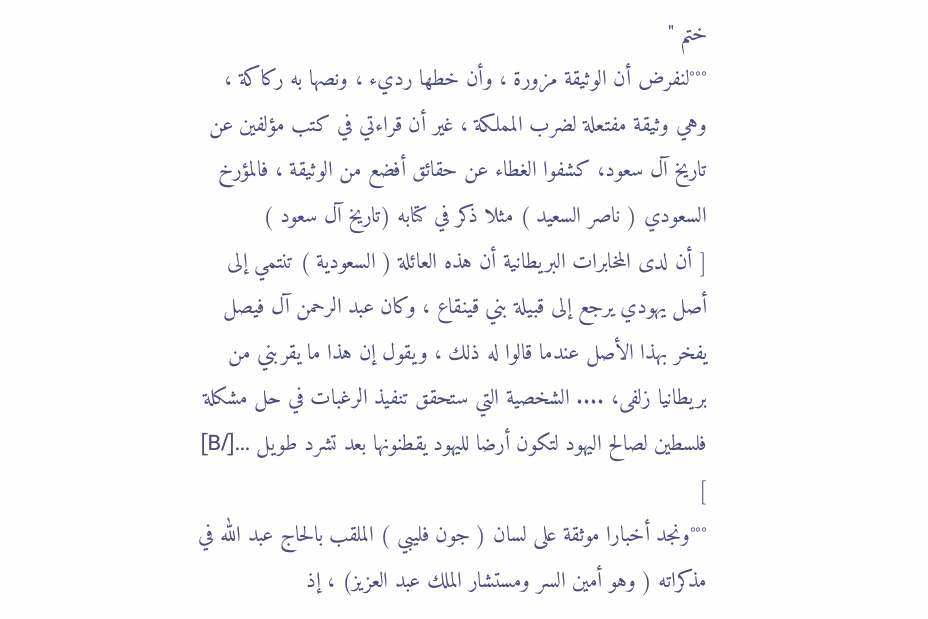ختم "
°°°لنفرض أن الوثيقة مزورة ، وأن خطها رديء ، ونصها به ركاكة ، وهي وثيقة مفتعلة لضرب المملكة ، غير أن قراءتي في كتب مؤلفين عن تاريخ آل سعود، كشفوا الغطاء عن حقائق أفضع من الوثيقة ، فالمؤرخ السعودي ( ناصر السعيد ) مثلا ذكر في كتابه (تاريخ آل سعود )
[ أن لدى المخابرات البريطانية أن هذه العائلة ( السعودية ) تنتمي إلى أصل يهودي يرجع إلى قبيلة بني قينقاع ، وكان عبد الرحمن آل فيصل يفخر بهذا الأصل عندما قالوا له ذلك ، ويقول إن هذا ما يقربني من بريطانيا زلفى، .... الشخصية التي ستحقق تنفيذ الرغبات في حل مشكلة فلسطين لصالح اليهود لتكون أرضا لليهود يقطنونها بعد تشرد طويل ...[/B] ]
°°°ونجد أخبارا موثقة على لسان ( جون فليبي ) الملقب بالحاج عبد الله في مذكراته ( وهو أمين السر ومستشار الملك عبد العزيز) ، إذ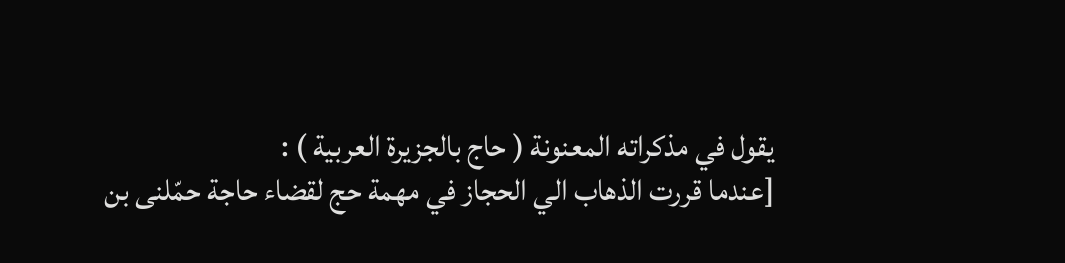يقول في مذكراته المعنونة ( حاج بالجزيرة العربية ) :
[عندما قررت الذهاب الي الحجاز في مهمة حج لقضاء حاجة حمّلنى بن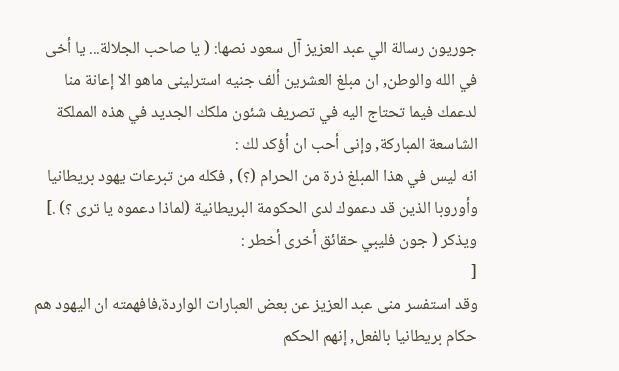جوريون رسالة الي عبد العزيز آل سعود نصها: ( يا صاحب الجلالة... يا أخى في الله والوطن, ان مبلغ العشرين ألف جنيه استرلينى ماهو الا إعانة منا لدعمك فيما تحتاج اليه في تصريف شئون ملكك الجديد في هذه المملكة الشاسعة المباركة, وإنى أحب ان أؤكد لك :
انه ليس في هذا المبلغ ذرة من الحرام (؟) , فكله من تبرعات يهود بريطانيا وأوروبا الذين قد دعموك لدى الحكومة البريطانية (لماذا دعموه يا ترى ؟) .]
ويذكر ( جون فليبي حقائق أخرى أخطر :
[
وقد استفسر منى عبد العزيز عن بعض العبارات الواردة،فافهمته ان اليهود هم حكام بريطانيا بالفعل, إنهم الحكم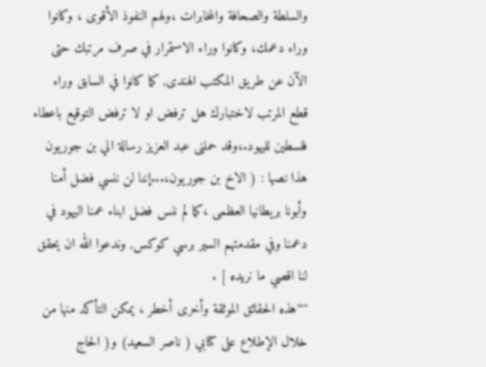والسلطة والصحافة والمخابرات ،ولهم النفوذ الأقوى ، وكانوا وراء دعمك، وكانوا وراء الاستمرار في صرف مرتبك حتى الآن عن طريق المكتب الهندى, كما كانوا في السابق وراء قطع المرتب لاختبارك هل ترفض او لا ترفض التوقيع باعطاء فلسطين لليهود.،وقد حملنى عبد العزيز رسالة الي بن جوريون هذا نصها : ( الاخ بن جوريون،...إننا لن ننسي فضل أمنا وأبونا بريطانيا العظمى ،كما لم ننس فضل ابناء عمنا اليهود في دعمنا وفي مقدمتهم السير برسي كوكس, وندعوا الله ان يحقق لنا اقصي ما نريده ] .
°°°هذه الحقائق الموثقة وأخرى أخطر ، يمكن التأكد منها من خلال الإطلاع على كتابي ( ناصر السعيد) و( الحاج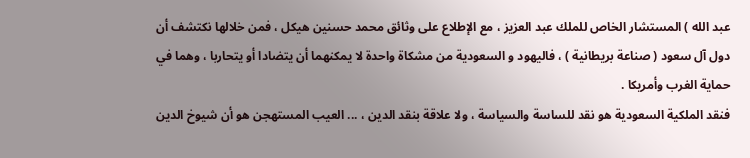عبد الله ) المستشار الخاص للملك عبد العزيز ، مع الإطلاع على وثائق محمد حسنين هيكل ، فمن خلالها نكتشف أن دول آل سعود ( صناعة بريطانية ) ، فاليهود و السعودية من مشكاة واحدة لا يمكنهما أن يتضادا أو يتحاربا ، وهما في حماية الغرب وأمريكا .
فنقد الملكية السعودية هو نقد للساسة والسياسة ، ولا علاقة بنقد الدين ، ... العيب المستهجن هو أن شيوخ الدين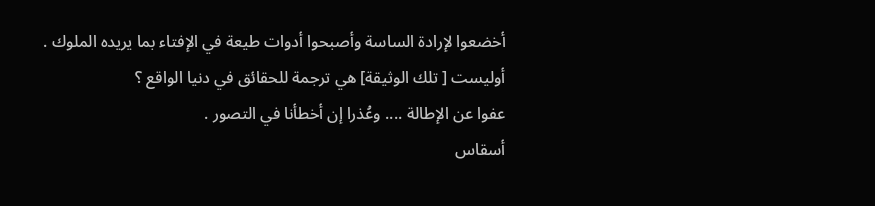أخضعوا لإرادة الساسة وأصبحوا أدوات طيعة في الإفتاء بما يريده الملوك .
أوليست [ تلك الوثيقة] هي ترجمة للحقائق في دنيا الواقع ؟
عفوا عن الإطالة .... وعُذرا إن أخطأنا في التصور .
أسقاس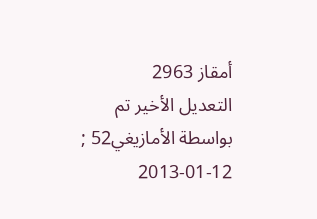أمقاز 2963
التعديل الأخير تم بواسطة الأمازيغي52 ; 12-01-2013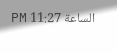الساعة 11:27 PM